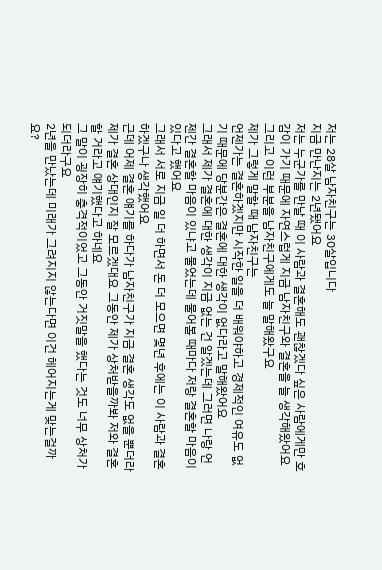저는 28살 남자친구는 30살입니다
지금 만난지는 2년됐어요
저는 누군가를 만날 때 이 사람과 결혼해도 괜찮겠다 싶은 사람에게만 호감이 가기 때문에 자연스럽게 지금 남자친구와 결혼을 늘 생각해왔어요
그리고 이런 부분을 남자친구에게도 늘 말해왔구요
제가 그렇게 말할 때 남자친구는
언젠가는 결혼하겠지만 시작한 일을 더 배워야하고 경제적인 여유도 없기 때문에 당분간은 결혼에 대한 생각이 없다라고 말해왔어요
그래서 제가 결혼에 대한 생각이 지금 없는 건 알겠는데 그러면 나랑 언젠간 결혼할 마음이 있냐고 물었는데 물어볼 때마다 저랑 결혼할 마음이 있다고 했어요
그래서 서로 지금 일 더 하면서 돈 더 모으면 몇년 후에는 이 사람과 결혼하겠구나 생각했어요
근데 어제 결혼 얘기를 하다가 남자친구가 지금 결혼 생각도 없을 뿐더라 제가 결혼 상대인지 잘 모르겠대요 그동안 제가 상처받을까봐 저와 결혼할 거라고 얘기했다고 하네요
그 말이 굉장히 충격적이었고 그동안 거짓말을 했다는 것도 너무 상처가되더라구요
2년을 만났는데 미래가 그려지지 않는다면 이건 헤어지는게 맞는걸까요?